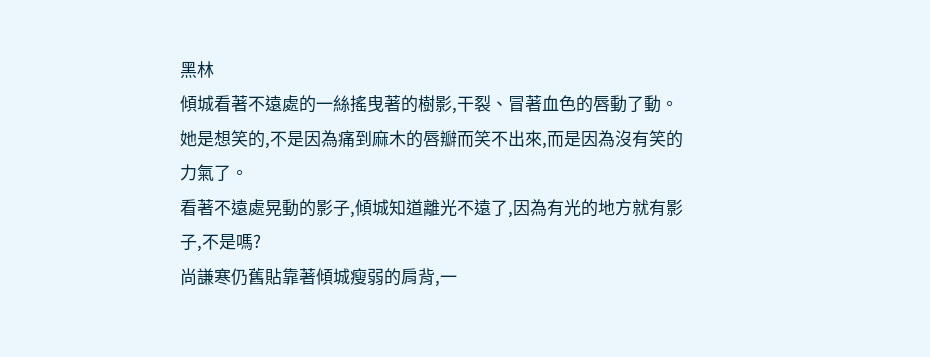黑林
傾城看著不遠處的一絲搖曳著的樹影,干裂、冒著血色的唇動了動。
她是想笑的,不是因為痛到麻木的唇瓣而笑不出來,而是因為沒有笑的力氣了。
看著不遠處晃動的影子,傾城知道離光不遠了,因為有光的地方就有影子,不是嗎?
尚謙寒仍舊貼靠著傾城瘦弱的肩背,一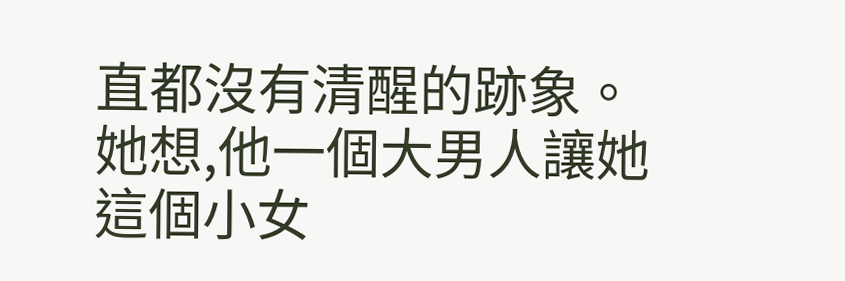直都沒有清醒的跡象。
她想,他一個大男人讓她這個小女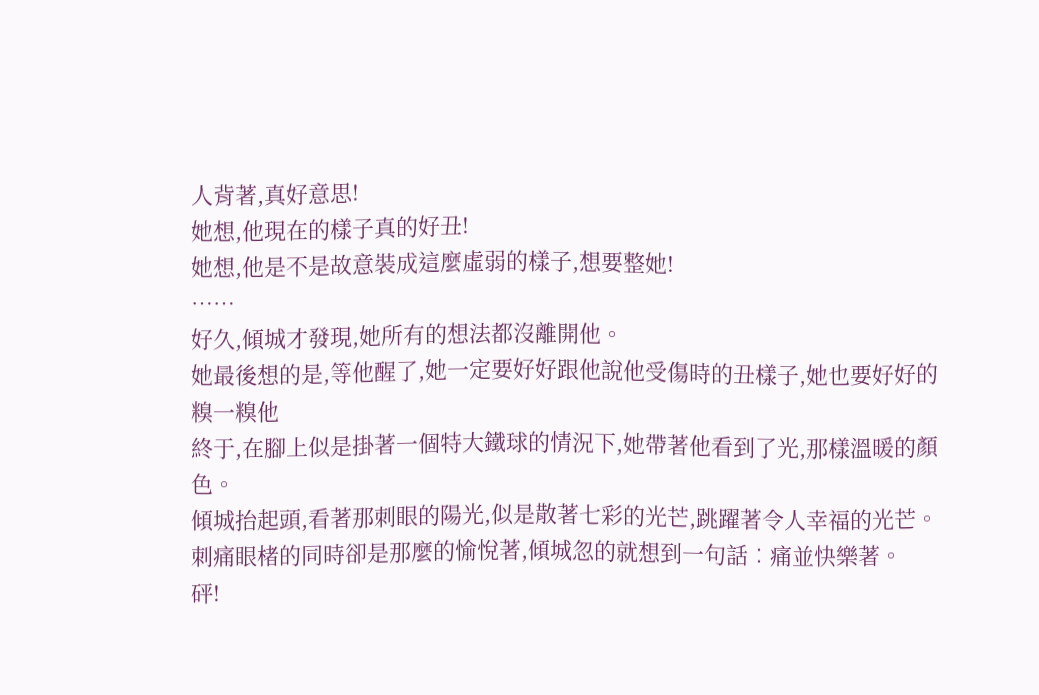人背著,真好意思!
她想,他現在的樣子真的好丑!
她想,他是不是故意裝成這麼虛弱的樣子,想要整她!
……
好久,傾城才發現,她所有的想法都沒離開他。
她最後想的是,等他醒了,她一定要好好跟他說他受傷時的丑樣子,她也要好好的糗一糗他
終于,在腳上似是掛著一個特大鐵球的情況下,她帶著他看到了光,那樣溫暖的顏色。
傾城抬起頭,看著那刺眼的陽光,似是散著七彩的光芒,跳躍著令人幸福的光芒。
刺痛眼楮的同時卻是那麼的愉悅著,傾城忽的就想到一句話︰痛並快樂著。
砰!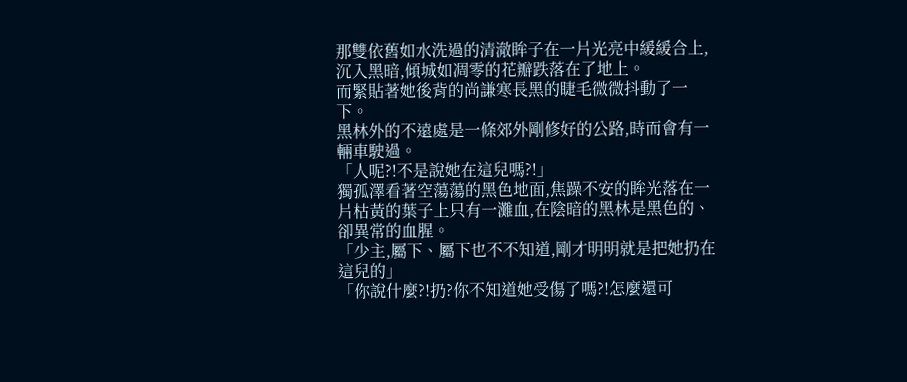那雙依舊如水洗過的清澈眸子在一片光亮中緩緩合上,沉入黑暗,傾城如凋零的花瓣跌落在了地上。
而緊貼著她後背的尚謙寒長黑的睫毛微微抖動了一下。
黑林外的不遠處是一條郊外剛修好的公路,時而會有一輛車駛過。
「人呢?!不是說她在這兒嗎?!」
獨孤澤看著空蕩蕩的黑色地面,焦躁不安的眸光落在一片枯黃的葉子上只有一灘血,在陰暗的黑林是黑色的、卻異常的血腥。
「少主,屬下、屬下也不不知道,剛才明明就是把她扔在這兒的」
「你說什麼?!扔?你不知道她受傷了嗎?!怎麼還可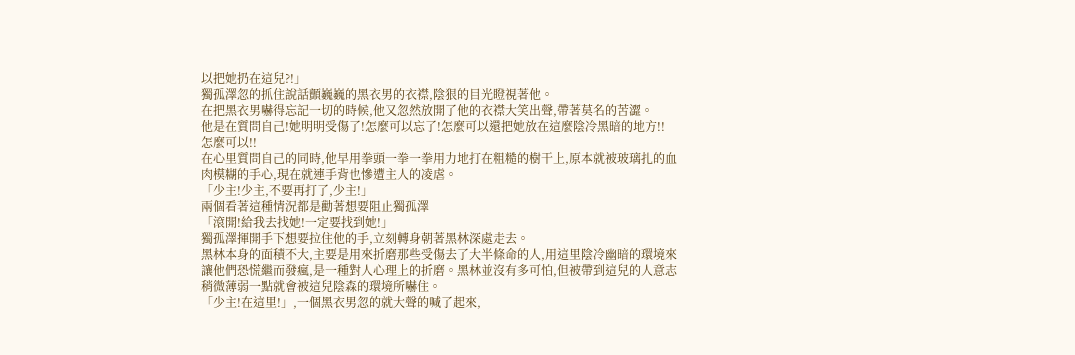以把她扔在這兒?!」
獨孤澤忽的抓住說話顫巍巍的黑衣男的衣襟,陰狠的目光瞪視著他。
在把黑衣男嚇得忘記一切的時候,他又忽然放開了他的衣襟大笑出聲,帶著莫名的苦澀。
他是在質問自己!她明明受傷了!怎麼可以忘了!怎麼可以還把她放在這麼陰冷黑暗的地方!!
怎麼可以!!
在心里質問自己的同時,他早用拳頭一拳一拳用力地打在粗糙的樹干上,原本就被玻璃扎的血肉模糊的手心,現在就連手背也慘遭主人的凌虐。
「少主!少主,不要再打了,少主!」
兩個看著這種情況都是勸著想要阻止獨孤澤
「滾開!給我去找她!一定要找到她!」
獨孤澤揮開手下想要拉住他的手,立刻轉身朝著黑林深處走去。
黑林本身的面積不大,主要是用來折磨那些受傷去了大半條命的人,用這里陰冷幽暗的環境來讓他們恐慌繼而發瘋,是一種對人心理上的折磨。黑林並沒有多可怕,但被帶到這兒的人意志稍微薄弱一點就會被這兒陰森的環境所嚇住。
「少主!在這里!」,一個黑衣男忽的就大聲的喊了起來,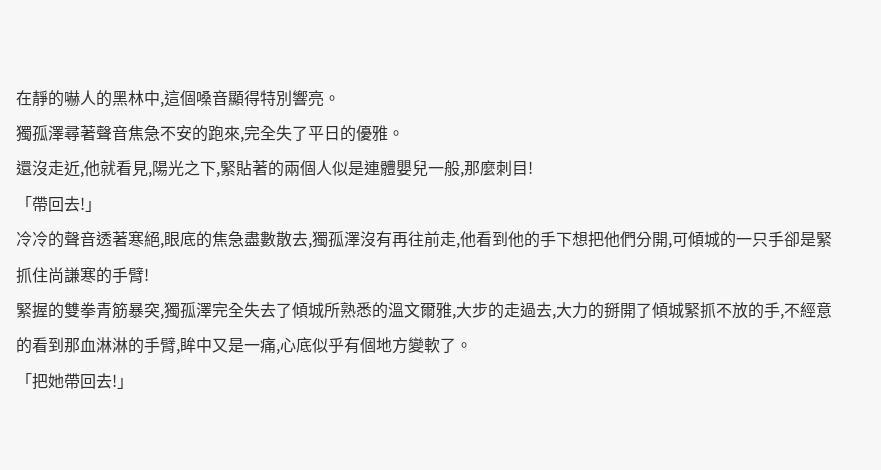在靜的嚇人的黑林中,這個嗓音顯得特別響亮。
獨孤澤尋著聲音焦急不安的跑來,完全失了平日的優雅。
還沒走近,他就看見,陽光之下,緊貼著的兩個人似是連體嬰兒一般,那麼刺目!
「帶回去!」
冷冷的聲音透著寒絕,眼底的焦急盡數散去,獨孤澤沒有再往前走,他看到他的手下想把他們分開,可傾城的一只手卻是緊抓住尚謙寒的手臂!
緊握的雙拳青筋暴突,獨孤澤完全失去了傾城所熟悉的溫文爾雅,大步的走過去,大力的掰開了傾城緊抓不放的手,不經意的看到那血淋淋的手臂,眸中又是一痛,心底似乎有個地方變軟了。
「把她帶回去!」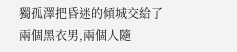獨孤澤把昏迷的傾城交給了兩個黑衣男,兩個人隨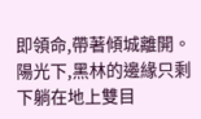即領命,帶著傾城離開。
陽光下,黑林的邊緣只剩下躺在地上雙目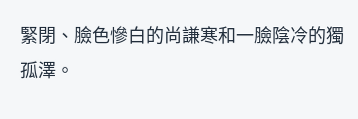緊閉、臉色慘白的尚謙寒和一臉陰冷的獨孤澤。